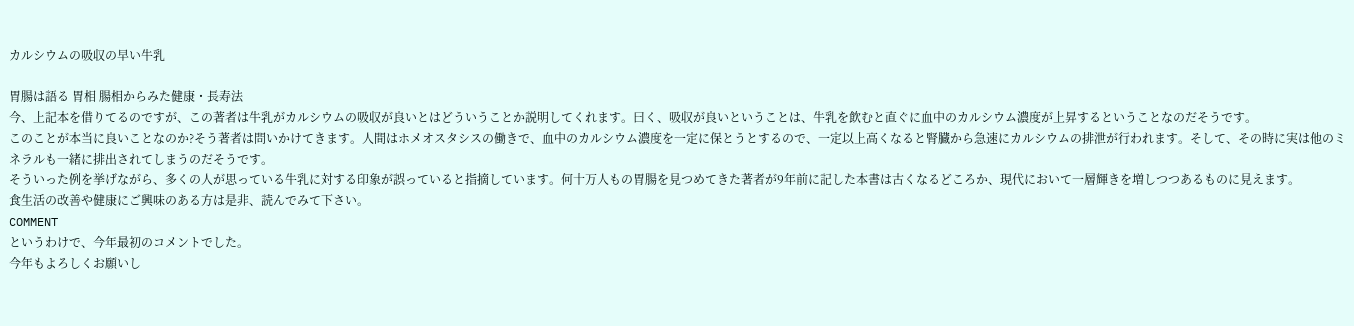カルシウムの吸収の早い牛乳

胃腸は語る 胃相 腸相からみた健康・長寿法
今、上記本を借りてるのですが、この著者は牛乳がカルシウムの吸収が良いとはどういうことか説明してくれます。曰く、吸収が良いということは、牛乳を飲むと直ぐに血中のカルシウム濃度が上昇するということなのだそうです。
このことが本当に良いことなのか?そう著者は問いかけてきます。人間はホメオスタシスの働きで、血中のカルシウム濃度を一定に保とうとするので、一定以上高くなると腎臓から急速にカルシウムの排泄が行われます。そして、その時に実は他のミネラルも一緒に排出されてしまうのだそうです。
そういった例を挙げながら、多くの人が思っている牛乳に対する印象が誤っていると指摘しています。何十万人もの胃腸を見つめてきた著者が9年前に記した本書は古くなるどころか、現代において一層輝きを増しつつあるものに見えます。
食生活の改善や健康にご興味のある方は是非、読んでみて下さい。
COMMENT
というわけで、今年最初のコメントでした。
今年もよろしくお願いし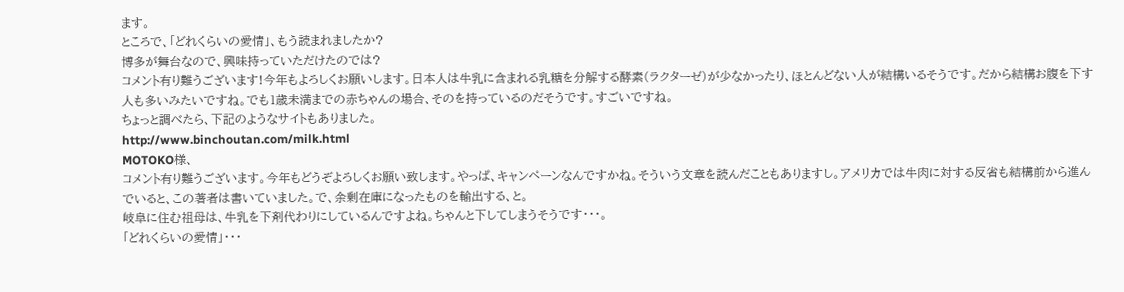ます。
ところで、「どれくらいの愛情」、もう読まれましたか?
博多が舞台なので、興味持っていただけたのでは?
コメント有り難うございます!今年もよろしくお願いします。日本人は牛乳に含まれる乳糖を分解する酵素(ラクターゼ)が少なかったり、ほとんどない人が結構いるそうです。だから結構お腹を下す人も多いみたいですね。でも1歳未満までの赤ちゃんの場合、そのを持っているのだそうです。すごいですね。
ちょっと調べたら、下記のようなサイトもありました。
http://www.binchoutan.com/milk.html
MOTOKO様、
コメント有り難うございます。今年もどうぞよろしくお願い致します。やっぱ、キャンペーンなんですかね。そういう文章を読んだこともありますし。アメリカでは牛肉に対する反省も結構前から進んでいると、この著者は書いていました。で、余剰在庫になったものを輸出する、と。
岐阜に住む祖母は、牛乳を下剤代わりにしているんですよね。ちゃんと下してしまうそうです・・・。
「どれくらいの愛情」・・・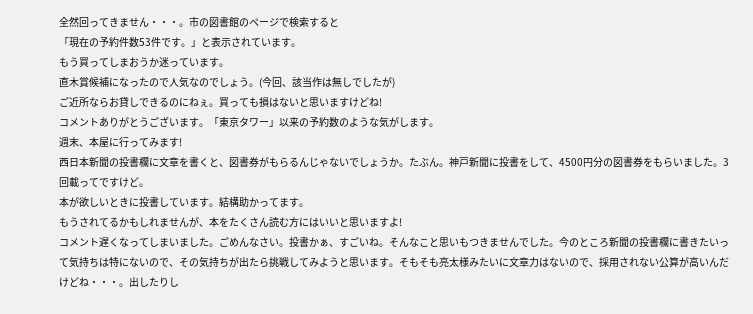全然回ってきません・・・。市の図書館のページで検索すると
「現在の予約件数53件です。」と表示されています。
もう買ってしまおうか迷っています。
直木賞候補になったので人気なのでしょう。(今回、該当作は無しでしたが)
ご近所ならお貸しできるのにねぇ。買っても損はないと思いますけどね!
コメントありがとうございます。「東京タワー」以来の予約数のような気がします。
週末、本屋に行ってみます!
西日本新聞の投書欄に文章を書くと、図書券がもらるんじゃないでしょうか。たぶん。神戸新聞に投書をして、4500円分の図書券をもらいました。3回載ってですけど。
本が欲しいときに投書しています。結構助かってます。
もうされてるかもしれませんが、本をたくさん読む方にはいいと思いますよ!
コメント遅くなってしまいました。ごめんなさい。投書かぁ、すごいね。そんなこと思いもつきませんでした。今のところ新聞の投書欄に書きたいって気持ちは特にないので、その気持ちが出たら挑戦してみようと思います。そもそも亮太様みたいに文章力はないので、採用されない公算が高いんだけどね・・・。出したりし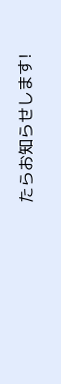たらお知らせします!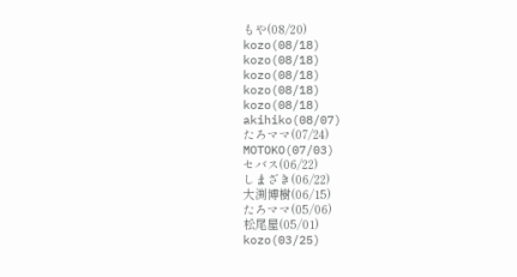もや(08/20)
kozo(08/18)
kozo(08/18)
kozo(08/18)
kozo(08/18)
kozo(08/18)
akihiko(08/07)
たろママ(07/24)
MOTOKO(07/03)
セバス(06/22)
しまざき(06/22)
大渕博樹(06/15)
たろママ(05/06)
松尾屋(05/01)
kozo(03/25)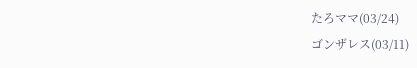たろママ(03/24)
ゴンザレス(03/11)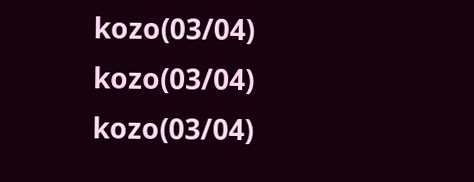kozo(03/04)
kozo(03/04)
kozo(03/04)